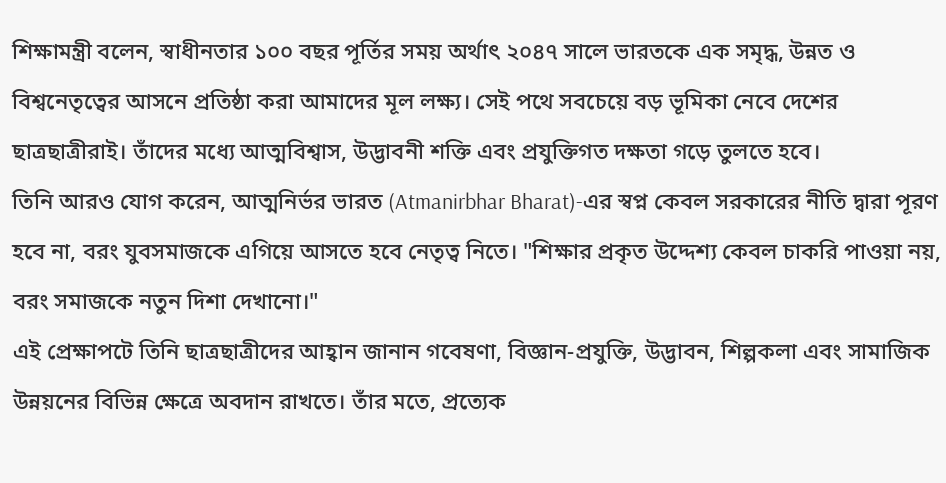শিক্ষামন্ত্রী বলেন, স্বাধীনতার ১০০ বছর পূর্তির সময় অর্থাৎ ২০৪৭ সালে ভারতকে এক সমৃদ্ধ, উন্নত ও বিশ্বনেতৃত্বের আসনে প্রতিষ্ঠা করা আমাদের মূল লক্ষ্য। সেই পথে সবচেয়ে বড় ভূমিকা নেবে দেশের ছাত্রছাত্রীরাই। তাঁদের মধ্যে আত্মবিশ্বাস, উদ্ভাবনী শক্তি এবং প্রযুক্তিগত দক্ষতা গড়ে তুলতে হবে।
তিনি আরও যোগ করেন, আত্মনির্ভর ভারত (Atmanirbhar Bharat)-এর স্বপ্ন কেবল সরকারের নীতি দ্বারা পূরণ হবে না, বরং যুবসমাজকে এগিয়ে আসতে হবে নেতৃত্ব নিতে। "শিক্ষার প্রকৃত উদ্দেশ্য কেবল চাকরি পাওয়া নয়, বরং সমাজকে নতুন দিশা দেখানো।"
এই প্রেক্ষাপটে তিনি ছাত্রছাত্রীদের আহ্বান জানান গবেষণা, বিজ্ঞান-প্রযুক্তি, উদ্ভাবন, শিল্পকলা এবং সামাজিক উন্নয়নের বিভিন্ন ক্ষেত্রে অবদান রাখতে। তাঁর মতে, প্রত্যেক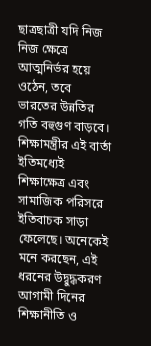ছাত্রছাত্রী যদি নিজ নিজ ক্ষেত্রে আত্মনির্ভর হয়ে ওঠেন, তবে ভারতের উন্নতির গতি বহুগুণ বাড়বে।
শিক্ষামন্ত্রীর এই বার্তা ইতিমধ্যেই শিক্ষাক্ষেত্র এবং সামাজিক পরিসরে ইতিবাচক সাড়া ফেলেছে। অনেকেই মনে করছেন, এই ধরনের উদ্বুদ্ধকরণ আগামী দিনের শিক্ষানীতি ও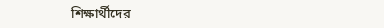শিক্ষার্থীদের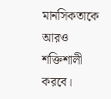মানসিকতাকে আরও শক্তিশালী করবে।